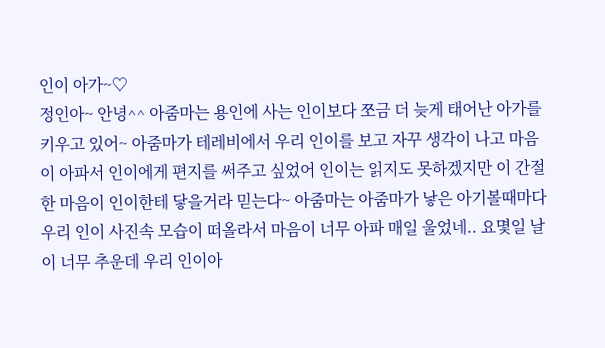인이 아가~♡
정인아~ 안녕^^ 아줌마는 용인에 사는 인이보다 쪼금 더 늦게 태어난 아가를 키우고 있어~ 아줌마가 테레비에서 우리 인이를 보고 자꾸 생각이 나고 마음이 아파서 인이에게 편지를 써주고 싶었어 인이는 읽지도 못하겠지만 이 간절한 마음이 인이한테 닿을거라 믿는다~ 아줌마는 아줌마가 낳은 아기볼때마다 우리 인이 사진속 모습이 떠올라서 마음이 너무 아파 매일 울었네.. 요몇일 날이 너무 추운데 우리 인이아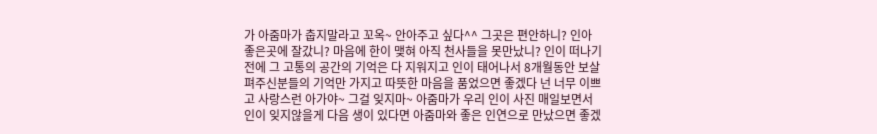가 아줌마가 춥지말라고 꼬옥~ 안아주고 싶다^^ 그곳은 편안하니? 인아 좋은곳에 잘갔니? 마음에 한이 맺혀 아직 천사들을 못만났니? 인이 떠나기전에 그 고통의 공간의 기억은 다 지워지고 인이 태어나서 8개월동안 보살펴주신분들의 기억만 가지고 따뜻한 마음을 품었으면 좋겠다 넌 너무 이쁘고 사랑스런 아가야~ 그걸 잊지마~ 아줌마가 우리 인이 사진 매일보면서 인이 잊지않을게 다음 생이 있다면 아줌마와 좋은 인연으로 만났으면 좋겠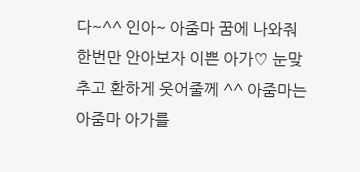다~^^ 인아~ 아줌마 꿈에 나와줘 한번만 안아보자 이쁜 아가♡ 눈맞추고 환하게 웃어줄께 ^^ 아줌마는 아줌마 아가를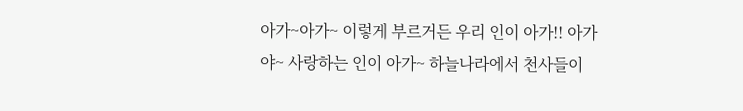아가~아가~ 이렇게 부르거든 우리 인이 아가!! 아가야~ 사랑하는 인이 아가~ 하늘나라에서 천사들이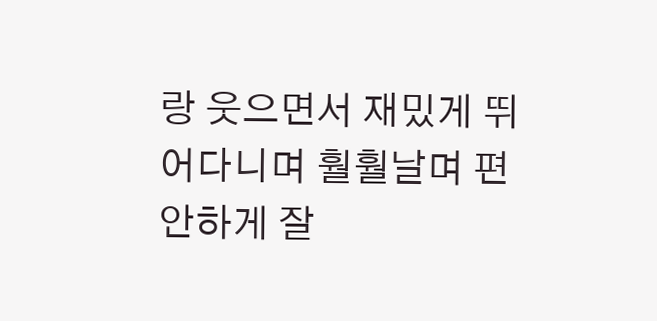랑 웃으면서 재밌게 뛰어다니며 훨훨날며 편안하게 잘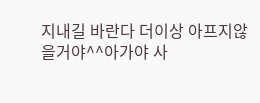지내길 바란다 더이상 아프지않을거야^^아가야 사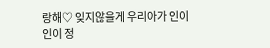랑해♡ 잊지않을게 우리아가 인이
인이 정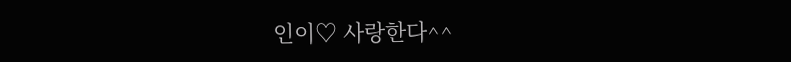인이♡ 사랑한다^^